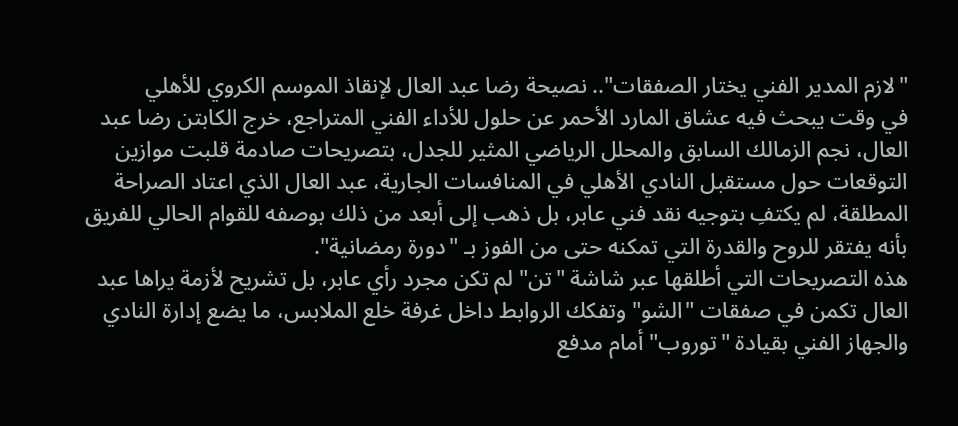"لازم المدير الفني يختار الصفقات".. نصيحة رضا عبد العال لإنقاذ الموسم الكروي للأهلي
في وقت يبحث فيه عشاق المارد الأحمر عن حلول للأداء الفني المتراجع، خرج الكابتن رضا عبد العال، نجم الزمالك السابق والمحلل الرياضي المثير للجدل، بتصريحات صادمة قلبت موازين التوقعات حول مستقبل النادي الأهلي في المنافسات الجارية، عبد العال الذي اعتاد الصراحة المطلقة، لم يكتفِ بتوجيه نقد فني عابر، بل ذهب إلى أبعد من ذلك بوصفه للقوام الحالي للفريق بأنه يفتقر للروح والقدرة التي تمكنه حتى من الفوز بـ "دورة رمضانية".
هذه التصريحات التي أطلقها عبر شاشة "تن" لم تكن مجرد رأي عابر، بل تشريح لأزمة يراها عبد العال تكمن في صفقات "الشو" وتفكك الروابط داخل غرفة خلع الملابس، ما يضع إدارة النادي والجهاز الفني بقيادة "توروب" أمام مدفع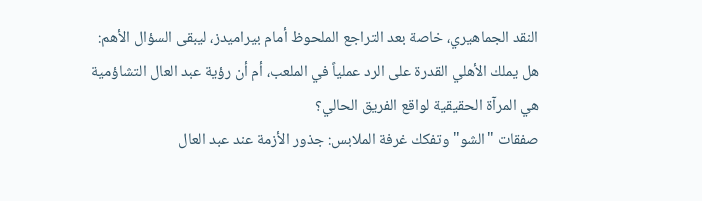النقد الجماهيري، خاصة بعد التراجع الملحوظ أمام بيراميدز، ليبقى السؤال الأهم: هل يملك الأهلي القدرة على الرد عملياً في الملعب، أم أن رؤية عبد العال التشاؤمية هي المرآة الحقيقية لواقع الفريق الحالي؟
صفقات "الشو" وتفكك غرفة الملابس: جذور الأزمة عند عبد العال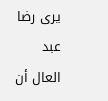يرى رضا عبد العال أن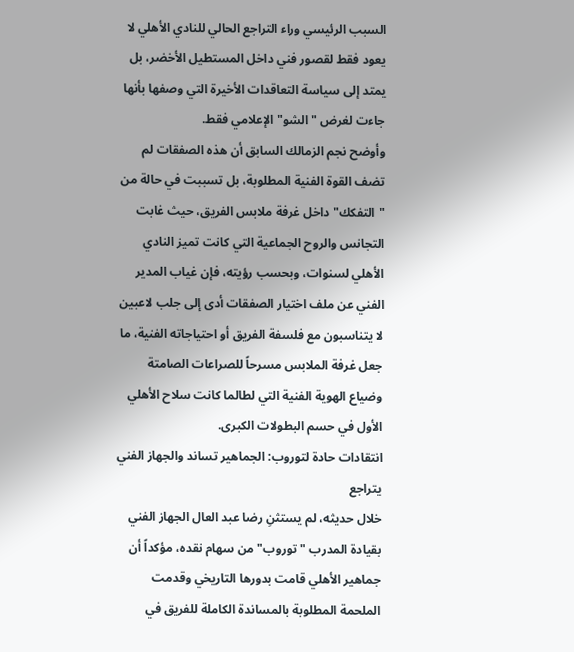السبب الرئيسي وراء التراجع الحالي للنادي الأهلي لا يعود فقط لقصور فني داخل المستطيل الأخضر، بل يمتد إلى سياسة التعاقدات الأخيرة التي وصفها بأنها جاءت لغرض "الشو" الإعلامي فقط.
وأوضح نجم الزمالك السابق أن هذه الصفقات لم تضف القوة الفنية المطلوبة، بل تسببت في حالة من "التفكك" داخل غرفة ملابس الفريق، حيث غابت التجانس والروح الجماعية التي كانت تميز النادي الأهلي لسنوات، وبحسب رؤيته، فإن غياب المدير الفني عن ملف اختيار الصفقات أدى إلى جلب لاعبين لا يتناسبون مع فلسفة الفريق أو احتياجاته الفنية، ما جعل غرفة الملابس مسرحاً للصراعات الصامتة وضياع الهوية الفنية التي لطالما كانت سلاح الأهلي الأول في حسم البطولات الكبرى.
انتقادات حادة لتوروب: الجماهير تساند والجهاز الفني يتراجع
خلال حديثه، لم يستثنِ رضا عبد العال الجهاز الفني بقيادة المدرب "توروب" من سهام نقده، مؤكداً أن جماهير الأهلي قامت بدورها التاريخي وقدمت الملحمة المطلوبة بالمساندة الكاملة للفريق في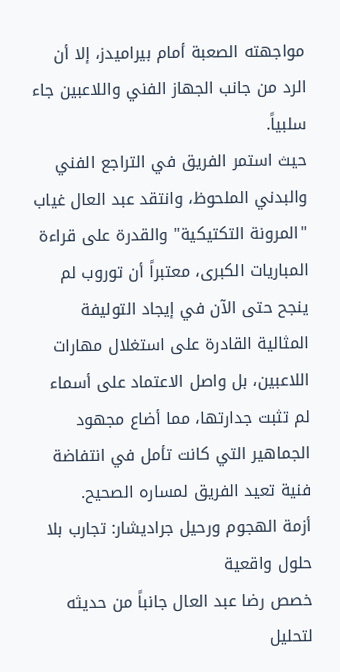مواجهته الصعبة أمام بيراميدز، إلا أن الرد من جانب الجهاز الفني واللاعبين جاء سلبياً.
حيث استمر الفريق في التراجع الفني والبدني الملحوظ، وانتقد عبد العال غياب "المرونة التكتيكية" والقدرة على قراءة المباريات الكبرى، معتبراً أن توروب لم ينجح حتى الآن في إيجاد التوليفة المثالية القادرة على استغلال مهارات اللاعبين، بل واصل الاعتماد على أسماء لم تثبت جدارتها، مما أضاع مجهود الجماهير التي كانت تأمل في انتفاضة فنية تعيد الفريق لمساره الصحيح.
أزمة الهجوم ورحيل جراديشار: تجارب بلا حلول واقعية
خصص رضا عبد العال جانباً من حديثه لتحليل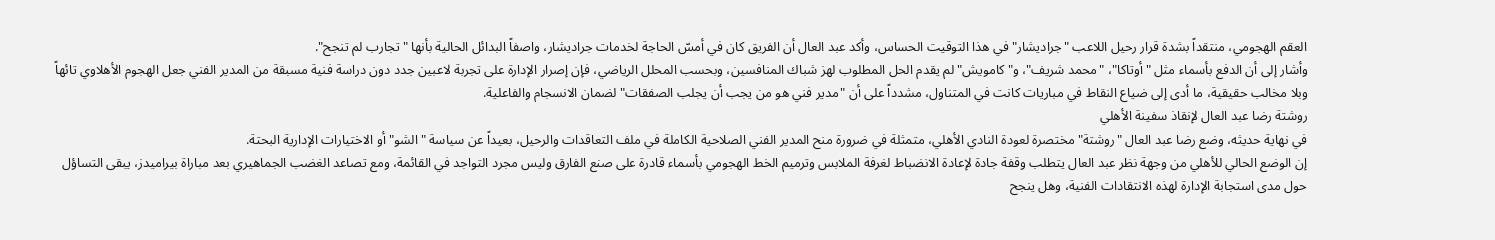العقم الهجومي، منتقداً بشدة قرار رحيل اللاعب "جراديشار" في هذا التوقيت الحساس، وأكد عبد العال أن الفريق كان في أمسّ الحاجة لخدمات جراديشار، واصفاً البدائل الحالية بأنها "تجارب لم تنجح".
وأشار إلى أن الدفع بأسماء مثل "أوتاكا"، "محمد شريف"، و"كامويش" لم يقدم الحل المطلوب لهز شباك المنافسين، وبحسب المحلل الرياضي، فإن إصرار الإدارة على تجربة لاعبين جدد دون دراسة فنية مسبقة من المدير الفني جعل الهجوم الأهلاوي تائهاً وبلا مخالب حقيقية، ما أدى إلى ضياع النقاط في مباريات كانت في المتناول، مشدداً على أن "مدير فني هو من يجب أن يجلب الصفقات" لضمان الانسجام والفاعلية.
روشتة رضا عبد العال لإنقاذ سفينة الأهلي
في نهاية حديثه، وضع رضا عبد العال "روشتة" مختصرة لعودة النادي الأهلي، متمثلة في ضرورة منح المدير الفني الصلاحية الكاملة في ملف التعاقدات والرحيل، بعيداً عن سياسة "الشو" أو الاختيارات الإدارية البحتة.
إن الوضع الحالي للأهلي من وجهة نظر عبد العال يتطلب وقفة جادة لإعادة الانضباط لغرفة الملابس وترميم الخط الهجومي بأسماء قادرة على صنع الفارق وليس مجرد التواجد في القائمة، ومع تصاعد الغضب الجماهيري بعد مباراة بيراميدز، يبقى التساؤل حول مدى استجابة الإدارة لهذه الانتقادات الفنية، وهل ينجح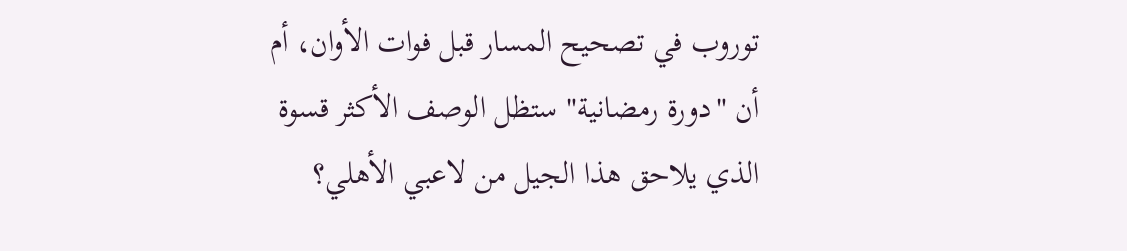توروب في تصحيح المسار قبل فوات الأوان، أم أن "دورة رمضانية" ستظل الوصف الأكثر قسوة الذي يلاحق هذا الجيل من لاعبي الأهلي؟